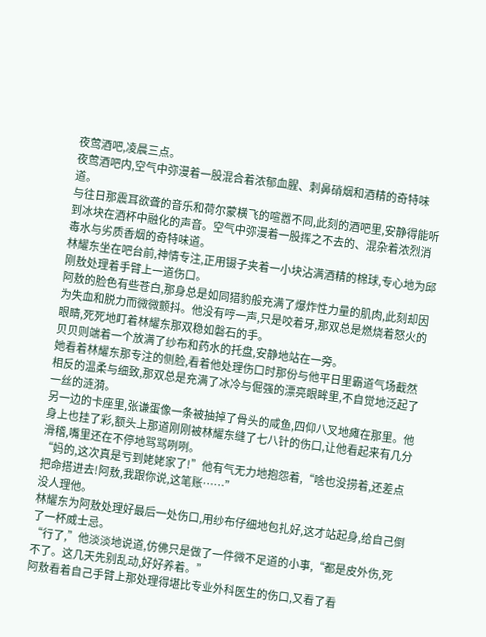夜莺酒吧,凌晨三点。
夜莺酒吧内,空气中弥漫着一股混合着浓郁血腥、刺鼻硝烟和酒精的奇特味道。
与往日那震耳欲聋的音乐和荷尔蒙横飞的喧嚣不同,此刻的酒吧里,安静得能听到冰块在酒杯中融化的声音。空气中弥漫着一股挥之不去的、混杂着浓烈消毒水与劣质香烟的奇特味道。
林耀东坐在吧台前,神情专注,正用镊子夹着一小块沾满酒精的棉球,专心地为邱刚敖处理着手臂上一道伤口。
阿敖的脸色有些苍白,那身总是如同猎豹般充满了爆炸性力量的肌肉,此刻却因为失血和脱力而微微颤抖。他没有哼一声,只是咬着牙,那双总是燃烧着怒火的眼睛,死死地盯着林耀东那双稳如磐石的手。
贝贝则端着一个放满了纱布和药水的托盘,安静地站在一旁。
她看着林耀东那专注的侧脸,看着他处理伤口时那份与他平日里霸道气场截然相反的温柔与细致,那双总是充满了冰冷与倔强的漂亮眼眸里,不自觉地泛起了一丝的涟漪。
另一边的卡座里,张谦蛋像一条被抽掉了骨头的咸鱼,四仰八叉地瘫在那里。他身上也挂了彩,额头上那道刚刚被林耀东缝了七八针的伤口,让他看起来有几分滑稽,嘴里还在不停地骂骂咧咧。
“妈的,这次真是亏到姥姥家了!”他有气无力地抱怨着,“啥也没捞着,还差点把命搭进去!阿敖,我跟你说,这笔账……”
没人理他。
林耀东为阿敖处理好最后一处伤口,用纱布仔细地包扎好,这才站起身,给自己倒了一杯威士忌。
“行了,”他淡淡地说道,仿佛只是做了一件微不足道的小事,“都是皮外伤,死不了。这几天先别乱动,好好养着。”
阿敖看着自己手臂上那处理得堪比专业外科医生的伤口,又看了看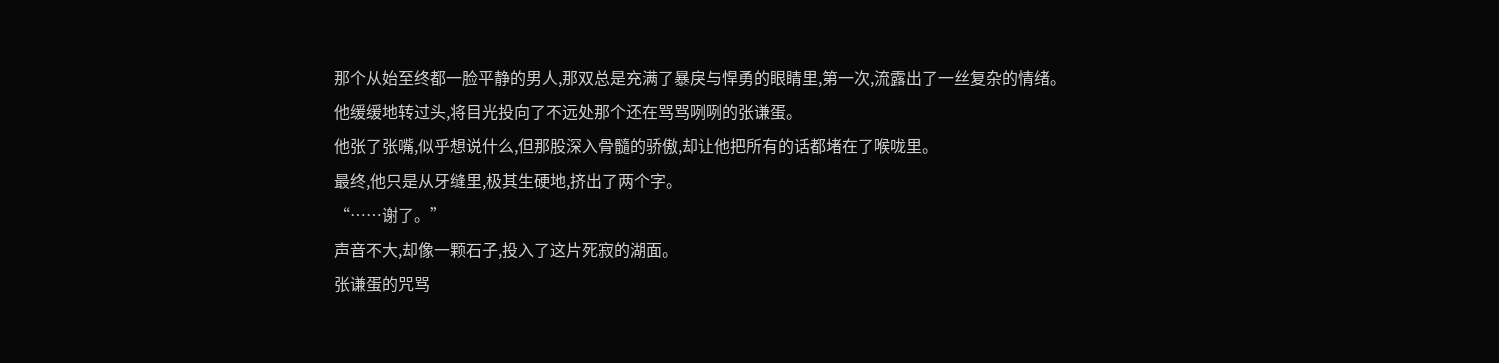那个从始至终都一脸平静的男人,那双总是充满了暴戾与悍勇的眼睛里,第一次,流露出了一丝复杂的情绪。
他缓缓地转过头,将目光投向了不远处那个还在骂骂咧咧的张谦蛋。
他张了张嘴,似乎想说什么,但那股深入骨髓的骄傲,却让他把所有的话都堵在了喉咙里。
最终,他只是从牙缝里,极其生硬地,挤出了两个字。
“……谢了。”
声音不大,却像一颗石子,投入了这片死寂的湖面。
张谦蛋的咒骂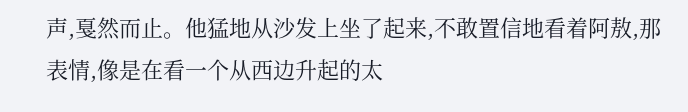声,戛然而止。他猛地从沙发上坐了起来,不敢置信地看着阿敖,那表情,像是在看一个从西边升起的太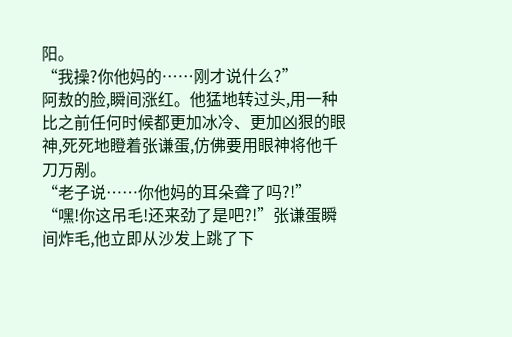阳。
“我操?你他妈的……刚才说什么?”
阿敖的脸,瞬间涨红。他猛地转过头,用一种比之前任何时候都更加冰冷、更加凶狠的眼神,死死地瞪着张谦蛋,仿佛要用眼神将他千刀万剐。
“老子说……你他妈的耳朵聋了吗?!”
“嘿!你这吊毛!还来劲了是吧?!”张谦蛋瞬间炸毛,他立即从沙发上跳了下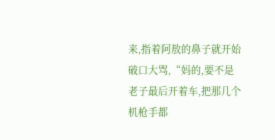来,指着阿敖的鼻子就开始破口大骂,“妈的,要不是老子最后开着车,把那几个机枪手都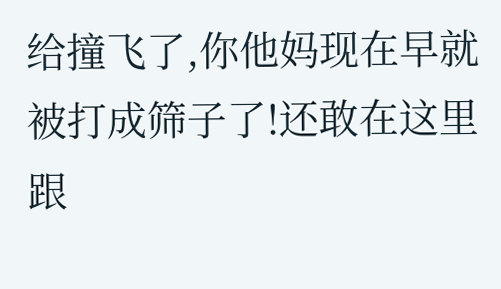给撞飞了,你他妈现在早就被打成筛子了!还敢在这里跟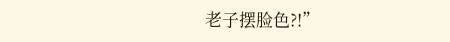老子摆脸色?!”